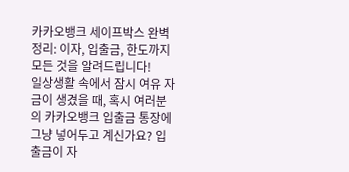카카오뱅크 세이프박스 완벽 정리: 이자, 입출금, 한도까지 모든 것을 알려드립니다!
일상생활 속에서 잠시 여유 자금이 생겼을 때, 혹시 여러분의 카카오뱅크 입출금 통장에 그냥 넣어두고 계신가요? 입출금이 자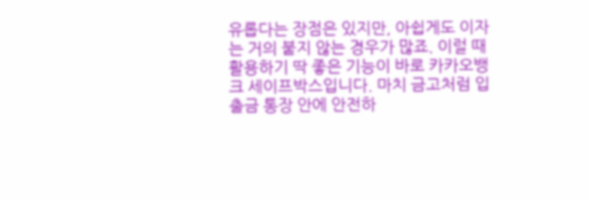유롭다는 장점은 있지만, 아쉽게도 이자는 거의 붙지 않는 경우가 많죠. 이럴 때 활용하기 딱 좋은 기능이 바로 카카오뱅크 세이프박스입니다. 마치 금고처럼 입출금 통장 안에 안전하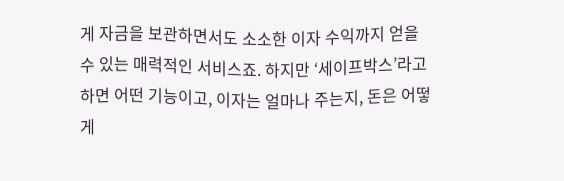게 자금을 보관하면서도 소소한 이자 수익까지 얻을 수 있는 매력적인 서비스죠. 하지만 ‘세이프박스’라고 하면 어떤 기능이고, 이자는 얼마나 주는지, 돈은 어떻게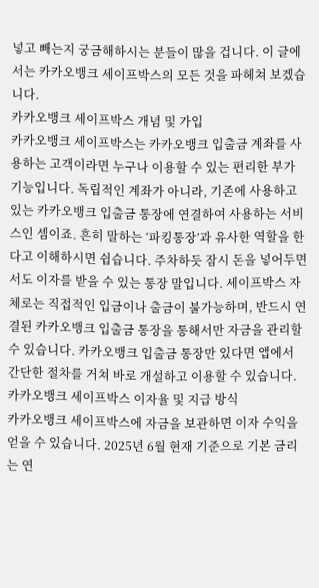넣고 빼는지 궁금해하시는 분들이 많을 겁니다. 이 글에서는 카카오뱅크 세이프박스의 모든 것을 파헤쳐 보겠습니다.
카카오뱅크 세이프박스 개념 및 가입
카카오뱅크 세이프박스는 카카오뱅크 입출금 계좌를 사용하는 고객이라면 누구나 이용할 수 있는 편리한 부가 기능입니다. 독립적인 계좌가 아니라, 기존에 사용하고 있는 카카오뱅크 입출금 통장에 연결하여 사용하는 서비스인 셈이죠. 흔히 말하는 ‘파킹통장’과 유사한 역할을 한다고 이해하시면 쉽습니다. 주차하듯 잠시 돈을 넣어두면서도 이자를 받을 수 있는 통장 말입니다. 세이프박스 자체로는 직접적인 입금이나 출금이 불가능하며, 반드시 연결된 카카오뱅크 입출금 통장을 통해서만 자금을 관리할 수 있습니다. 카카오뱅크 입출금 통장만 있다면 앱에서 간단한 절차를 거쳐 바로 개설하고 이용할 수 있습니다.
카카오뱅크 세이프박스 이자율 및 지급 방식
카카오뱅크 세이프박스에 자금을 보관하면 이자 수익을 얻을 수 있습니다. 2025년 6월 현재 기준으로 기본 금리는 연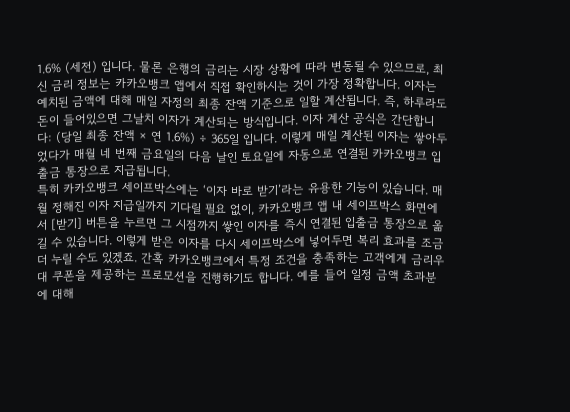1.6% (세전) 입니다. 물론 은행의 금리는 시장 상황에 따라 변동될 수 있으므로, 최신 금리 정보는 카카오뱅크 앱에서 직접 확인하시는 것이 가장 정확합니다. 이자는 예치된 금액에 대해 매일 자정의 최종 잔액 기준으로 일할 계산됩니다. 즉, 하루라도 돈이 들어있으면 그날치 이자가 계산되는 방식입니다. 이자 계산 공식은 간단합니다: (당일 최종 잔액 × 연 1.6%) ÷ 365일 입니다. 이렇게 매일 계산된 이자는 쌓아두었다가 매월 네 번째 금요일의 다음 날인 토요일에 자동으로 연결된 카카오뱅크 입출금 통장으로 지급됩니다.
특히 카카오뱅크 세이프박스에는 ‘이자 바로 받기’라는 유용한 기능이 있습니다. 매월 정해진 이자 지급일까지 기다릴 필요 없이, 카카오뱅크 앱 내 세이프박스 화면에서 [받기] 버튼을 누르면 그 시점까지 쌓인 이자를 즉시 연결된 입출금 통장으로 옮길 수 있습니다. 이렇게 받은 이자를 다시 세이프박스에 넣어두면 복리 효과를 조금 더 누릴 수도 있겠죠. 간혹 카카오뱅크에서 특정 조건을 충족하는 고객에게 금리우대 쿠폰을 제공하는 프로모션을 진행하기도 합니다. 예를 들어 일정 금액 초과분에 대해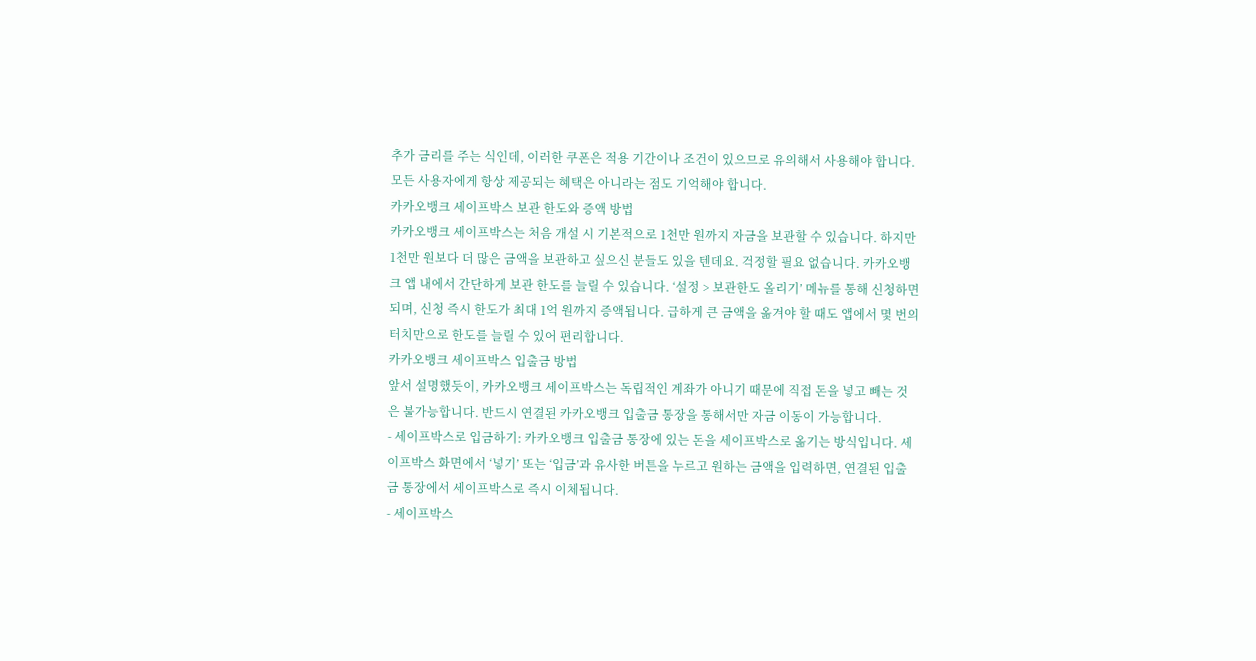추가 금리를 주는 식인데, 이러한 쿠폰은 적용 기간이나 조건이 있으므로 유의해서 사용해야 합니다. 모든 사용자에게 항상 제공되는 혜택은 아니라는 점도 기억해야 합니다.
카카오뱅크 세이프박스 보관 한도와 증액 방법
카카오뱅크 세이프박스는 처음 개설 시 기본적으로 1천만 원까지 자금을 보관할 수 있습니다. 하지만 1천만 원보다 더 많은 금액을 보관하고 싶으신 분들도 있을 텐데요. 걱정할 필요 없습니다. 카카오뱅크 앱 내에서 간단하게 보관 한도를 늘릴 수 있습니다. ‘설정 > 보관한도 올리기’ 메뉴를 통해 신청하면 되며, 신청 즉시 한도가 최대 1억 원까지 증액됩니다. 급하게 큰 금액을 옮겨야 할 때도 앱에서 몇 번의 터치만으로 한도를 늘릴 수 있어 편리합니다.
카카오뱅크 세이프박스 입출금 방법
앞서 설명했듯이, 카카오뱅크 세이프박스는 독립적인 계좌가 아니기 때문에 직접 돈을 넣고 빼는 것은 불가능합니다. 반드시 연결된 카카오뱅크 입출금 통장을 통해서만 자금 이동이 가능합니다.
- 세이프박스로 입금하기: 카카오뱅크 입출금 통장에 있는 돈을 세이프박스로 옮기는 방식입니다. 세이프박스 화면에서 ‘넣기’ 또는 ‘입금’과 유사한 버튼을 누르고 원하는 금액을 입력하면, 연결된 입출금 통장에서 세이프박스로 즉시 이체됩니다.
- 세이프박스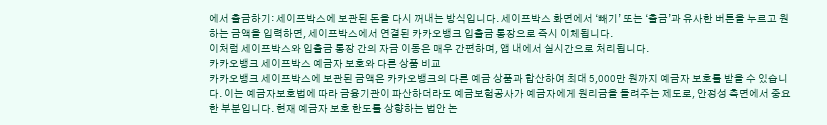에서 출금하기: 세이프박스에 보관된 돈을 다시 꺼내는 방식입니다. 세이프박스 화면에서 ‘빼기’ 또는 ‘출금’과 유사한 버튼을 누르고 원하는 금액을 입력하면, 세이프박스에서 연결된 카카오뱅크 입출금 통장으로 즉시 이체됩니다.
이처럼 세이프박스와 입출금 통장 간의 자금 이동은 매우 간편하며, 앱 내에서 실시간으로 처리됩니다.
카카오뱅크 세이프박스 예금자 보호와 다른 상품 비교
카카오뱅크 세이프박스에 보관된 금액은 카카오뱅크의 다른 예금 상품과 합산하여 최대 5,000만 원까지 예금자 보호를 받을 수 있습니다. 이는 예금자보호법에 따라 금융기관이 파산하더라도 예금보험공사가 예금자에게 원리금을 돌려주는 제도로, 안정성 측면에서 중요한 부분입니다. 현재 예금자 보호 한도를 상향하는 법안 논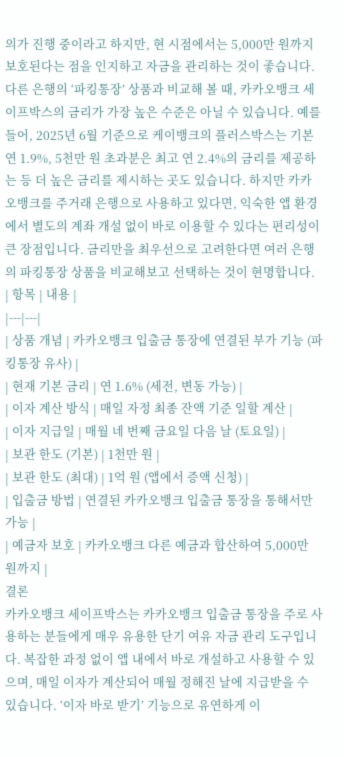의가 진행 중이라고 하지만, 현 시점에서는 5,000만 원까지 보호된다는 점을 인지하고 자금을 관리하는 것이 좋습니다.
다른 은행의 ‘파킹통장’ 상품과 비교해 볼 때, 카카오뱅크 세이프박스의 금리가 가장 높은 수준은 아닐 수 있습니다. 예를 들어, 2025년 6월 기준으로 케이뱅크의 플러스박스는 기본 연 1.9%, 5천만 원 초과분은 최고 연 2.4%의 금리를 제공하는 등 더 높은 금리를 제시하는 곳도 있습니다. 하지만 카카오뱅크를 주거래 은행으로 사용하고 있다면, 익숙한 앱 환경에서 별도의 계좌 개설 없이 바로 이용할 수 있다는 편리성이 큰 장점입니다. 금리만을 최우선으로 고려한다면 여러 은행의 파킹통장 상품을 비교해보고 선택하는 것이 현명합니다.
| 항목 | 내용 |
|---|---|
| 상품 개념 | 카카오뱅크 입출금 통장에 연결된 부가 기능 (파킹통장 유사) |
| 현재 기본 금리 | 연 1.6% (세전, 변동 가능) |
| 이자 계산 방식 | 매일 자정 최종 잔액 기준 일할 계산 |
| 이자 지급일 | 매월 네 번째 금요일 다음 날 (토요일) |
| 보관 한도 (기본) | 1천만 원 |
| 보관 한도 (최대) | 1억 원 (앱에서 증액 신청) |
| 입출금 방법 | 연결된 카카오뱅크 입출금 통장을 통해서만 가능 |
| 예금자 보호 | 카카오뱅크 다른 예금과 합산하여 5,000만 원까지 |
결론
카카오뱅크 세이프박스는 카카오뱅크 입출금 통장을 주로 사용하는 분들에게 매우 유용한 단기 여유 자금 관리 도구입니다. 복잡한 과정 없이 앱 내에서 바로 개설하고 사용할 수 있으며, 매일 이자가 계산되어 매월 정해진 날에 지급받을 수 있습니다. ‘이자 바로 받기’ 기능으로 유연하게 이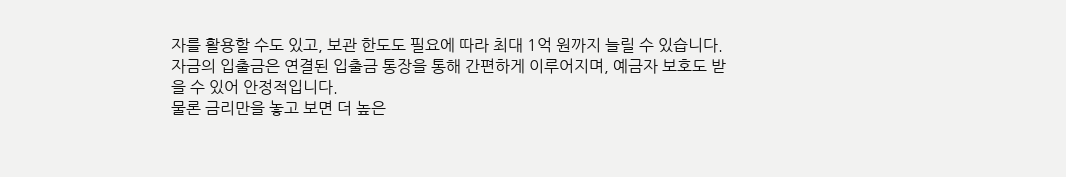자를 활용할 수도 있고, 보관 한도도 필요에 따라 최대 1억 원까지 늘릴 수 있습니다. 자금의 입출금은 연결된 입출금 통장을 통해 간편하게 이루어지며, 예금자 보호도 받을 수 있어 안정적입니다.
물론 금리만을 놓고 보면 더 높은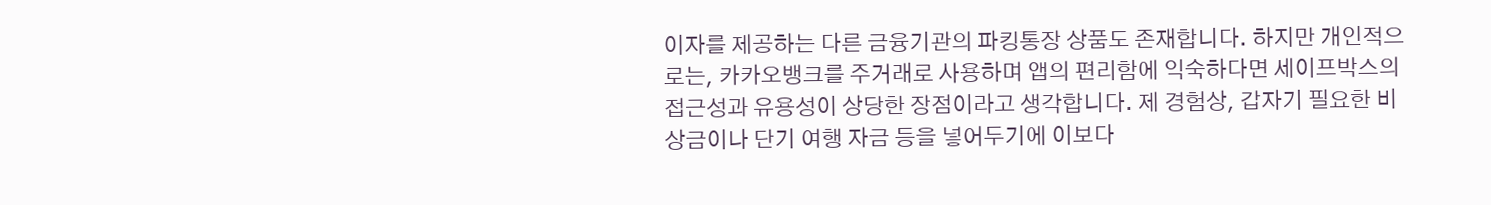이자를 제공하는 다른 금융기관의 파킹통장 상품도 존재합니다. 하지만 개인적으로는, 카카오뱅크를 주거래로 사용하며 앱의 편리함에 익숙하다면 세이프박스의 접근성과 유용성이 상당한 장점이라고 생각합니다. 제 경험상, 갑자기 필요한 비상금이나 단기 여행 자금 등을 넣어두기에 이보다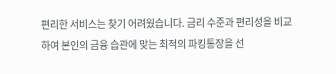편리한 서비스는 찾기 어려웠습니다. 금리 수준과 편리성을 비교하여 본인의 금융 습관에 맞는 최적의 파킹통장을 선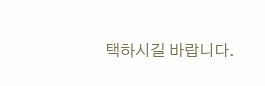택하시길 바랍니다.